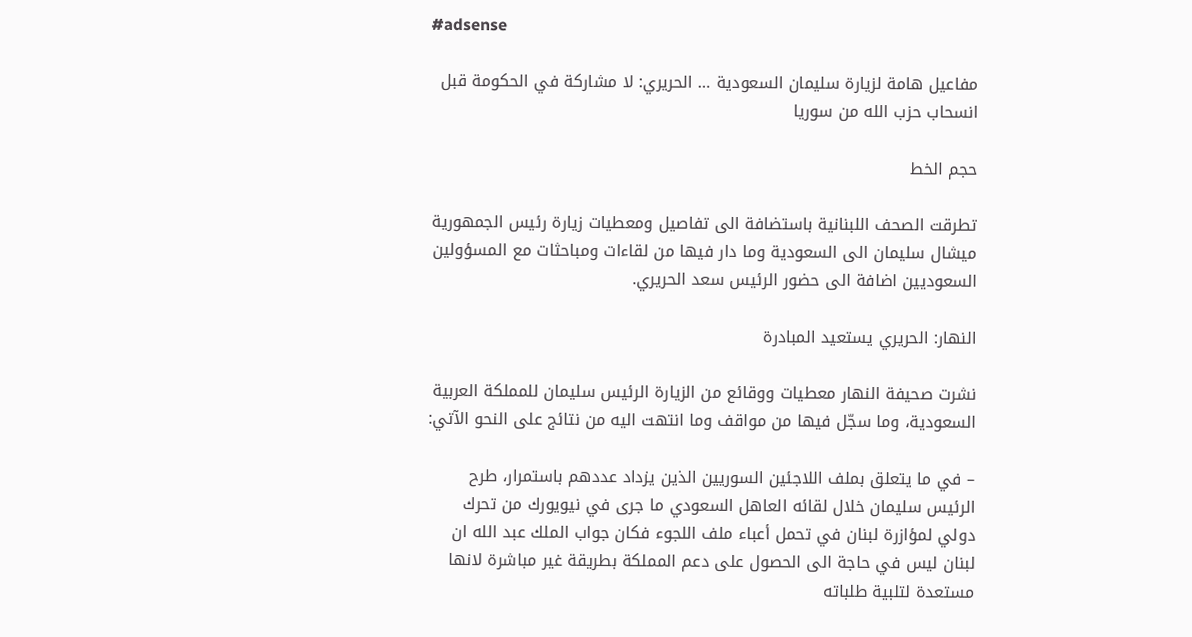#adsense

مفاعيل هامة لزيارة سليمان السعودية … الحريري: لا مشاركة في الحكومة قبل انسحاب حزب الله من سوريا

حجم الخط

تطرقت الصحف اللبنانية باستضافة الى تفاصيل ومعطيات زيارة رئيس الجمهورية ميشال سليمان الى السعودية وما دار فيها من لقاءات ومباحثات مع المسؤولين السعوديين اضافة الى حضور الرئيس سعد الحريري.

النهار: الحريري يستعيد المبادرة

نشرت صحيفة النهار معطيات ووقائع من الزيارة الرئيس سليمان للمملكة العربية السعودية، وما سجّل فيها من مواقف وما انتهت اليه من نتائج على النحو الآتي:

– في ما يتعلق بملف اللاجئين السوريين الذين يزداد عددهم باستمرار، طرح الرئيس سليمان خلال لقائه العاهل السعودي ما جرى في نيويورك من تحرك دولي لمؤازرة لبنان في تحمل أعباء ملف اللجوء فكان جواب الملك عبد الله ان لبنان ليس في حاجة الى الحصول على دعم المملكة بطريقة غير مباشرة لانها مستعدة لتلبية طلباته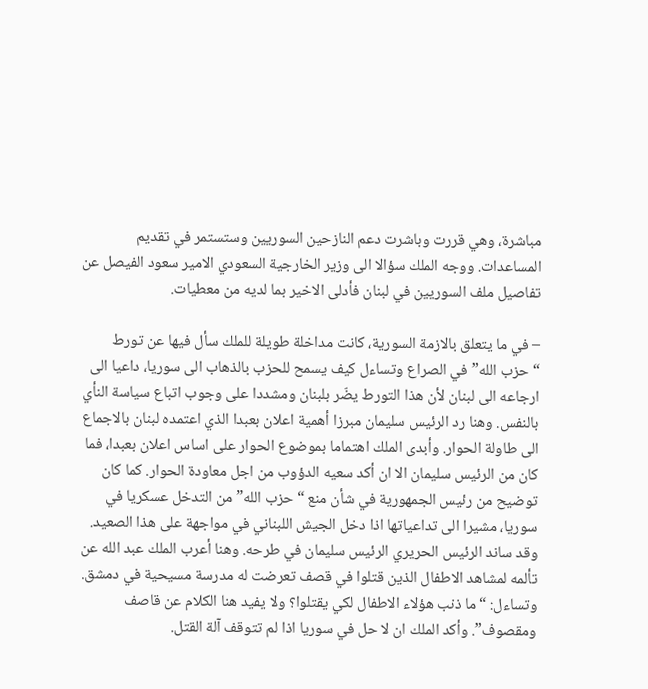مباشرة، وهي قررت وباشرت دعم النازحين السوريين وستستمر في تقديم المساعدات. ووجه الملك سؤالا الى وزير الخارجية السعودي الامير سعود الفيصل عن تفاصيل ملف السوريين في لبنان فأدلى الاخير بما لديه من معطيات.

– في ما يتعلق بالازمة السورية، كانت مداخلة طويلة للملك سأل فيها عن تورط “حزب الله” في الصراع وتساءل كيف يسمح للحزب بالذهاب الى سوريا، داعيا الى ارجاعه الى لبنان لأن هذا التورط يضّر بلبنان ومشددا على وجوب اتباع سياسة النأي بالنفس. وهنا رد الرئيس سليمان مبرزا أهمية اعلان بعبدا الذي اعتمده لبنان بالاجماع الى طاولة الحوار. وأبدى الملك اهتماما بموضوع الحوار على اساس اعلان بعبدا، فما كان من الرئيس سليمان الا ان أكد سعيه الدؤوب من اجل معاودة الحوار. كما كان توضيح من رئيس الجمهورية في شأن منع “حزب الله” من التدخل عسكريا في سوريا، مشيرا الى تداعياتها اذا دخل الجيش اللبناني في مواجهة على هذا الصعيد. وقد ساند الرئيس الحريري الرئيس سليمان في طرحه. وهنا أعرب الملك عبد الله عن تألمه لمشاهد الاطفال الذين قتلوا في قصف تعرضت له مدرسة مسيحية في دمشق. وتساءل: “ما ذنب هؤلاء الاطفال لكي يقتلوا؟ ولا يفيد هنا الكلام عن قاصف ومقصوف”. وأكد الملك ان لا حل في سوريا اذا لم تتوقف آلة القتل.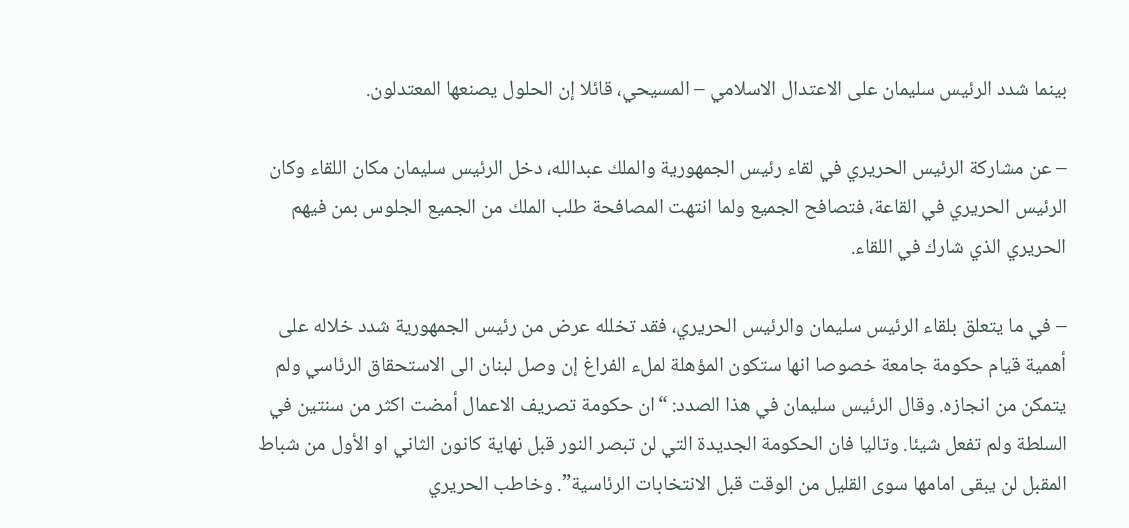بينما شدد الرئيس سليمان على الاعتدال الاسلامي – المسيحي، قائلا إن الحلول يصنعها المعتدلون.

– عن مشاركة الرئيس الحريري في لقاء رئيس الجمهورية والملك عبدالله، دخل الرئيس سليمان مكان اللقاء وكان الرئيس الحريري في القاعة، فتصافح الجميع ولما انتهت المصافحة طلب الملك من الجميع الجلوس بمن فيهم الحريري الذي شارك في اللقاء.

– في ما يتعلق بلقاء الرئيس سليمان والرئيس الحريري، فقد تخلله عرض من رئيس الجمهورية شدد خلاله على أهمية قيام حكومة جامعة خصوصا انها ستكون المؤهلة لملء الفراغ إن وصل لبنان الى الاستحقاق الرئاسي ولم يتمكن من انجازه. وقال الرئيس سليمان في هذا الصدد: “ان حكومة تصريف الاعمال أمضت اكثر من سنتين في السلطة ولم تفعل شيئا. وتاليا فان الحكومة الجديدة التي لن تبصر النور قبل نهاية كانون الثاني او الأول من شباط المقبل لن يبقى امامها سوى القليل من الوقت قبل الانتخابات الرئاسية”. وخاطب الحريري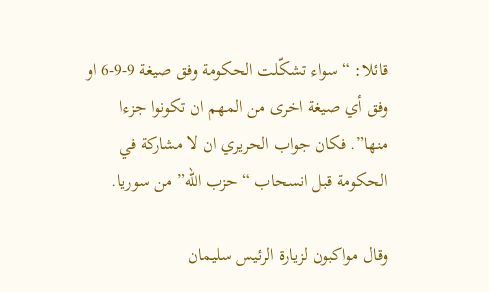قائلا: “سواء تشكّلت الحكومة وفق صيغة 9-9-6 او وفق أي صيغة اخرى من المهم ان تكونوا جزءا منها”. فكان جواب الحريري ان لا مشاركة في الحكومة قبل انسحاب “حزب الله” من سوريا.

وقال مواكبون لزيارة الرئيس سليمان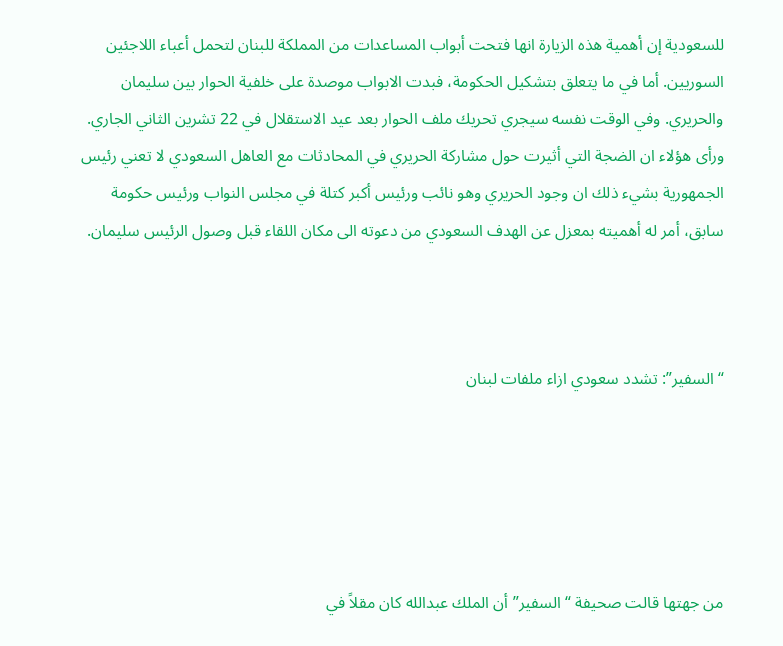للسعودية إن أهمية هذه الزيارة انها فتحت أبواب المساعدات من المملكة للبنان لتحمل أعباء اللاجئين السوريين. أما في ما يتعلق بتشكيل الحكومة، فبدت الابواب موصدة على خلفية الحوار بين سليمان والحريري. وفي الوقت نفسه سيجري تحريك ملف الحوار بعد عيد الاستقلال في 22 تشرين الثاني الجاري. ورأى هؤلاء ان الضجة التي أثيرت حول مشاركة الحريري في المحادثات مع العاهل السعودي لا تعني رئيس الجمهورية بشيء ذلك ان وجود الحريري وهو نائب ورئيس أكبر كتلة في مجلس النواب ورئيس حكومة سابق، أمر له أهميته بمعزل عن الهدف السعودي من دعوته الى مكان اللقاء قبل وصول الرئيس سليمان.



“السفير”: تشدد سعودي ازاء ملفات لبنان





من جهتها قالت صحيفة “السفير”أن الملك عبدالله كان مقلاً في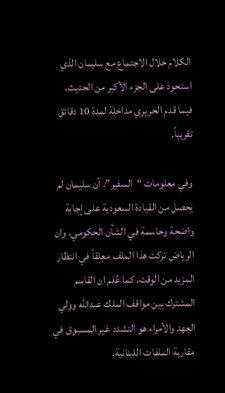الكلام خلال الاجتماع مع سليمان الذي استحوذ على الجزء الأكبر من الحديث، فيما قدم الحريري مداخلة لمدة 10 دقائق تقريباً.

وفي معلومات “السفير”، أن سليمان لم يحصل من القيادة السعودية على إجابة واضحة وحاسمة في الشأن الحكومي، وان الرياض تركت هذا الملف معلقاً في انتظار المزيد من الوقت. كما عُلم ان القاسم المشترك بين مواقف الملك عبدالله وولي العهد والأمراء هو التشدد غير المسبوق في مقاربة الملفات اللبنانية.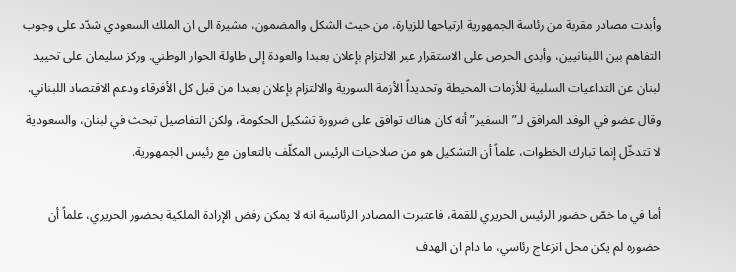وأبدت مصادر مقربة من رئاسة الجمهورية ارتياحها للزيارة، من حيث الشكل والمضمون، مشيرة الى ان الملك السعودي شدّد على وجوب التفاهم بين اللبنانيين، وأبدى الحرص على الاستقرار عبر الالتزام بإعلان بعبدا والعودة إلى طاولة الحوار الوطني. وركز سليمان على تحييد لبنان عن التداعيات السلبية للأزمات المحيطة وتحديداً الأزمة السورية والالتزام بإعلان بعبدا من قبل كل الأفرقاء ودعم الاقتصاد اللبناني. وقال عضو في الوفد المرافق لـ”السفير” أنه كان هناك توافق على ضرورة تشكيل الحكومة، ولكن التفاصيل تبحث في لبنان، والسعودية لا تتدخّل إنما تبارك الخطوات، علماً أن التشكيل هو من صلاحيات الرئيس المكلّف بالتعاون مع رئيس الجمهورية.

أما في ما خصّ حضور الرئيس الحريري للقمة، فاعتبرت المصادر الرئاسية انه لا يمكن رفض الإرادة الملكية بحضور الحريري، علماً أن حضوره لم يكن محل انزعاج رئاسي، ما دام ان الهدف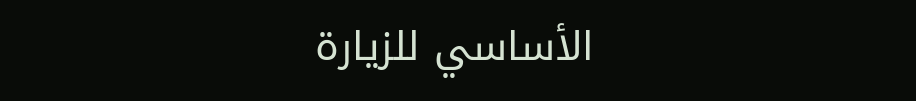الأساسي للزيارة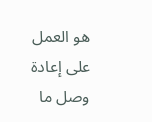هو العمل على إعادة وصل ما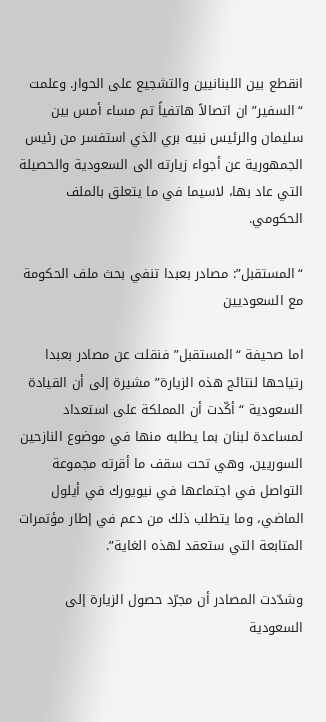انقطع بين اللبنانيين والتشجيع على الحوار. وعلمت “السفير” ان اتصالاً هاتفياً تم مساء أمس بين سليمان والرئيس نبيه بري الذي استفسر من رئيس الجمهورية عن أجواء زيارته الى السعودية والحصيلة التي عاد بها، لاسيما في ما يتعلق بالملف الحكومي.

“المستقبل”: مصادر بعبدا تنفي بحث ملف الحكومة مع السعوديين

اما صحيفة “المستقبل” فنقلت عن مصادر بعبدا رتياحها لنتائج هذه الزيارة” مشيرة إلى أن القيادة السعودية “أكّدت أن المملكة على استعداد لمساعدة لبنان بما يطلبه منها في موضوع النازحين السوريين، وهي تحت سقف ما أقرته مجموعة التواصل في اجتماعها في نيويورك في أيلول الماضي، وما يتطلب ذلك من دعم في إطار مؤتمرات المتابعة التي ستعقد لهذه الغاية”.

وشدّدت المصادر أن مجرّد حصول الزيارة إلى السعودية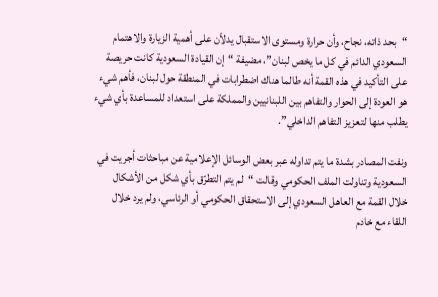“بحد ذاته، نجاح، وأن حرارة ومستوى الاستقبال يدلاّن على أهمية الزيارة والاهتمام السعودي الدائم في كل ما يخص لبنان”، مضيفة “إن القيادة السعودية كانت حريصة على التأكيد في هذه القمة أنه طالما هناك اضطرابات في المنطقة حول لبنان، فأهم شيء هو العودة إلى الحوار والتفاهم بين اللبنانيين والمملكة على استعداد للمساعدة بأي شيء يطلب منها لتعزيز التفاهم الداخلي”.

ونفت المصادر بشدة ما يتم تداوله عبر بعض الوسائل الإعلامية عن مباحثات أجريت في السعودية وتناولت الملف الحكومي وقالت “لم يتم التطرّق بأي شكل من الأشكال خلال القمة مع العاهل السعودي إلى الاستحقاق الحكومي أو الرئاسي، ولم يرد خلال اللقاء مع خادم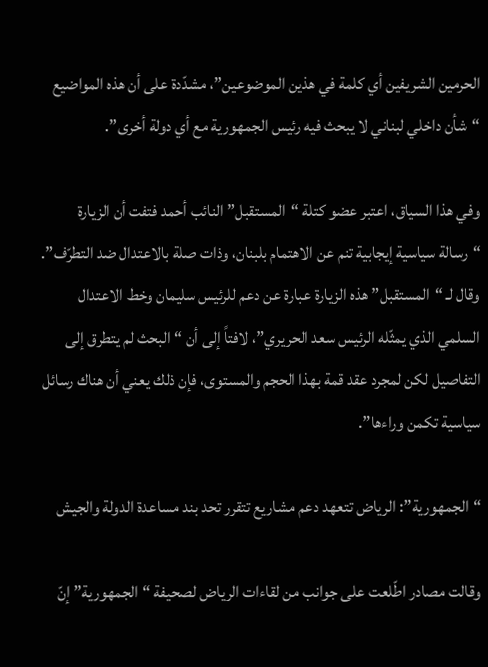الحرمين الشريفين أي كلمة في هذين الموضوعين”، مشدّدة على أن هذه المواضيع “شأن داخلي لبناني لا يبحث فيه رئيس الجمهورية مع أي دولة أخرى”.

وفي هذا السياق، اعتبر عضو كتلة “المستقبل” النائب أحمد فتفت أن الزيارة “رسالة سياسية إيجابية تنم عن الاهتمام بلبنان، وذات صلة بالاعتدال ضد التطرّف”. وقال لـ “المستقبل” هذه الزيارة عبارة عن دعم للرئيس سليمان وخط الاعتدال السلمي الذي يمثّله الرئيس سعد الحريري”، لافتاً إلى أن “البحث لم يتطرق إلى التفاصيل لكن لمجرد عقد قمة بهذا الحجم والمستوى، فإن ذلك يعني أن هناك رسائل سياسية تكمن وراءها”.

“الجمهورية”: الرياض تتعهد دعم مشاريع تتقرر تحد بند مساعدة الدولة والجيش

وقالت مصادر اطّلعت على جوانب من لقاءات الرياض لصحيفة “الجمهورية” إنّ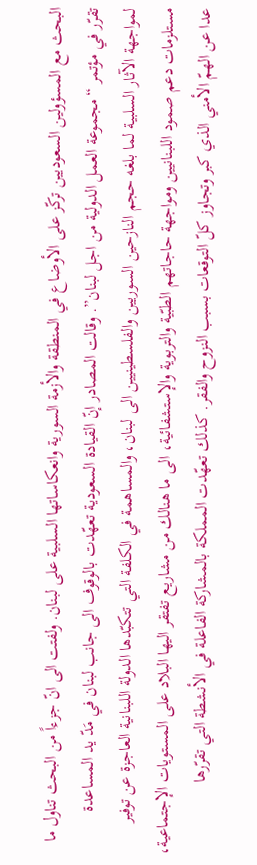البحث مع المسؤولين السعوديين تركّز على الأوضاع في المنطقة والأزمة السورية وانعكاساتها السلبية على لبنان. ولفتت الى انّ جزءاً من البحث تناول ما تقرّر في مؤتمر “مجموعة العمل الدولية من اجل لبنان”. وقالت المصادر إنّ القيادة السعودية تعهّدت بالوقوف الى جانب لبنان في مَدّ يد المساعدة لمواجهة الآثار السلبية لما بلغه حجم النازحين السوريين والفلسطينيين الى لبنان، والمساهمة في الكلفة التي تتكبّدها الدولة اللبنانية العاجزة عن توفير مستلزمات دعم صمود اللبنانيين ومواجهة حاجاتهم الطبّية والتربوية والإستشفائية، الى ما هنالك من مشاريع تفتقر اليها البلاد على المستويات الإجتماعية، عدا عن الهمّ الأمني الذي كبر وتجاوز كلّ التوقعات بسبب النزوح والفقر. كذلك تعهّدت المملكة بالمشاركة الفاعلة في الأنشطة التي تقرّرها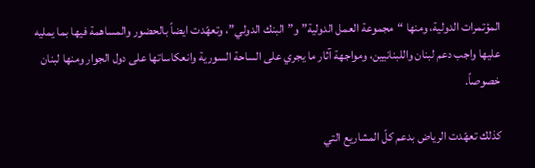المؤتمرات الدولية، ومنها “مجموعة العمل الدولية” و”البنك الدولي”، وتعهّدت ايضاً بالحضور والمساهمة فيها بما يمليه عليها واجب دعم لبنان واللبنانيين، ومواجهة آثار ما يجري على الساحة السورية وانعكاساتها على دول الجوار ومنها لبنان خصوصاً.

كذلك تعهّدت الرياض بدعم كلّ المشاريع التي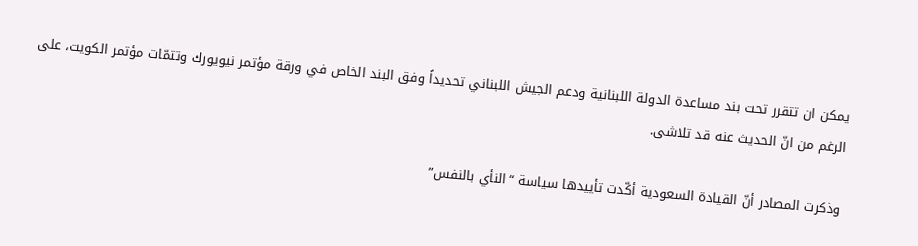يمكن ان تتقرر تحت بند مساعدة الدولة اللبنانية ودعم الجيش اللبناني تحديداً وفق البند الخاص في ورقة مؤتمر نيويورك وتتمّات مؤتمر الكويت، على الرغم من انّ الحديث عنه قد تلاشى.

وذكرت المصادر أنّ القيادة السعودية أكّدت تأييدها سياسة “النأي بالنفس”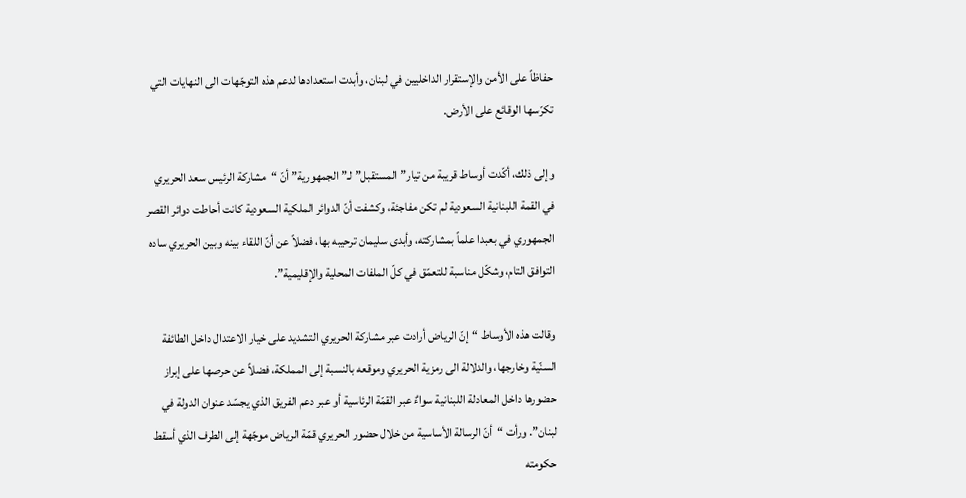حفاظاً على الأمن والإستقرار الداخليين في لبنان، وأبدت استعدادها لدعم هذه التوجّهات الى النهايات التي تكرّسها الوقائع على الأرض.

وإلى ذلك، أكّدت أوساط قريبة من تيار”المستقبل” لـ”الجمهورية” أنّ “مشاركة الرئيس سعد الحريري في القمة اللبنانية السعودية لم تكن مفاجئة، وكشفت أنّ الدوائر الملكية السعودية كانت أحاطت دوائر القصر الجمهوري في بعبدا علماً بمشاركته، وأبدى سليمان ترحيبه بها، فضلاً عن أنّ اللقاء بينه وبين الحريري ساده التوافق التام، وشكّل مناسبة للتعمّق في كلّ الملفات المحلية والإقليمية”.

وقالت هذه الأوساط “إنّ الرياض أرادت عبر مشاركة الحريري التشديد على خيار الاعتدال داخل الطائفة السنّية وخارجها، والدلالة الى رمزية الحريري وموقعه بالنسبة إلى المملكة، فضلاً عن حرصها على إبراز حضورها داخل المعادلة اللبنانية سواءٌ عبر القمّة الرئاسية أو عبر دعم الفريق الذي يجسّد عنوان الدولة في لبنان”. ورأت “أنّ الرسالة الأساسية من خلال حضور الحريري قمّة الرياض موجّهة إلى الطرف الذي أسقط حكومته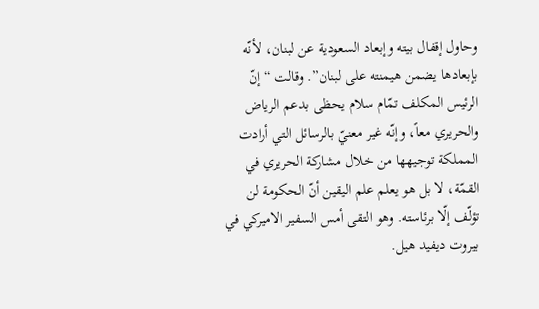وحاول إقفال بيته وإبعاد السعودية عن لبنان، لأنّه بإبعادها يضمن هيمنته على لبنان”. وقالت “إنّ الرئيس المكلف تمّام سلام يحظى بدعم الرياض والحريري معاً، وإنّه غير معنيّ بالرسائل التي أرادت المملكة توجيهها من خلال مشاركة الحريري في القمّة، لا بل هو يعلم علم اليقين أنّ الحكومة لن تؤلّف إلّا برئاسته. وهو التقى أمس السفير الاميركي في بيروت ديفيد هيل.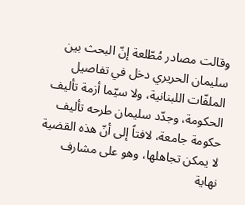وقالت مصادر مُطّلعة إنّ البحث بين سليمان الحريري دخل في تفاصيل الملفّات اللبنانية، ولا سيّما أزمة تأليف الحكومة، وجدّد سليمان طرحه تأليف حكومة جامعة، لافتاً إلى أنّ هذه القضية لا يمكن تجاهلها، وهو على مشارف نهاية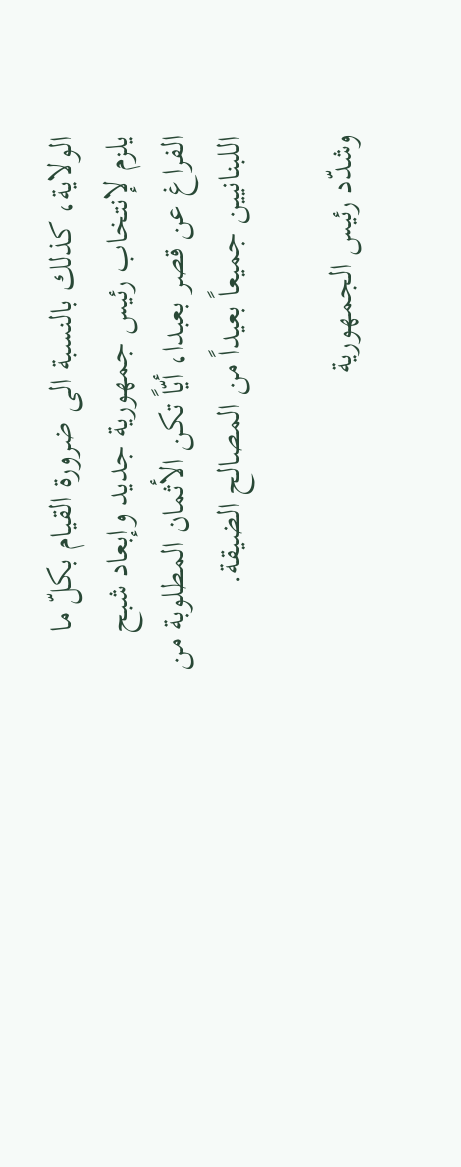الولاية، كذلك بالنسبة الى ضرورة القيام بكلّ ما يلزم لإنتخاب رئيس جمهورية جديد وإبعاد شبح الفراغ عن قصر بعبدا، أيّاً تكن الأثمان المطلوبة من اللبنانيين جميعاً بعيداً من المصالح الضيقة.

وشدّد رئيس الجمهورية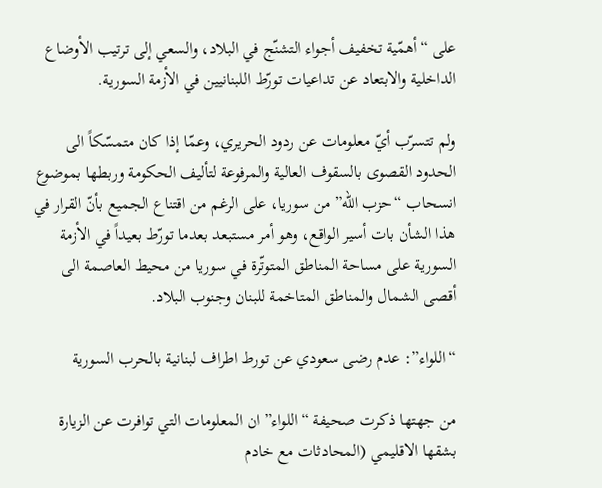على “أهمّية تخفيف أجواء التشنّج في البلاد، والسعي إلى ترتيب الأوضاع الداخلية والابتعاد عن تداعيات تورّط اللبنانيين في الأزمة السورية.

ولم تتسرّب أيّ معلومات عن ردود الحريري، وعمّا إذا كان متمسّكاً الى الحدود القصوى بالسقوف العالية والمرفوعة لتأليف الحكومة وربطها بموضوع انسحاب “حزب الله” من سوريا، على الرغم من اقتناع الجميع بأنّ القرار في هذا الشأن بات أسير الواقع، وهو أمر مستبعد بعدما تورّط بعيداً في الأزمة السورية على مساحة المناطق المتوتّرة في سوريا من محيط العاصمة الى أقصى الشمال والمناطق المتاخمة للبنان وجنوب البلاد.

“اللواء”: عدم رضى سعودي عن تورط اطراف لبنانية بالحرب السورية

من جهتها ذكرت صحيفة “اللواء” ان المعلومات التي توافرت عن الزيارة بشقها الاقليمي (المحادثات مع خادم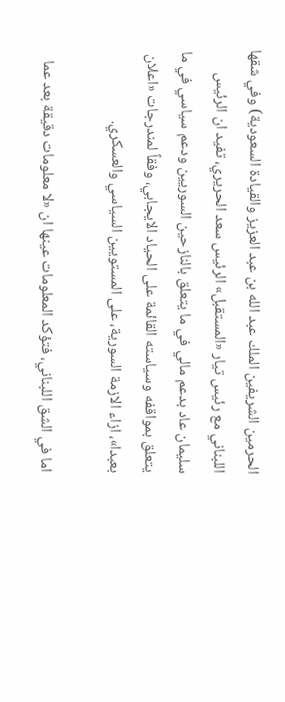الحرمين الشريفين الملك عبد الله بن عبد العزيز والقيادة السعودية) وفي شقها اللبناني مع رئيس تيار «المستقبل» الرئيس سعد الحريري، تفيد ان الرئيس سليمان عاد بدعم مالي في ما يتعلق بالنازحين السوريين ودعم سياسي في ما يتعلق بمواقفه وسياسته القائمة على الحياد الايجابي، وفقاً لمندرجات «اعلان بعبدا»، ازاء الازمة السورية، على المستويين السياسي والعسكري.

اما في الشق اللبناني، فتؤكد المعلومات عينها ان «لا معلومات دقيقة بعد عما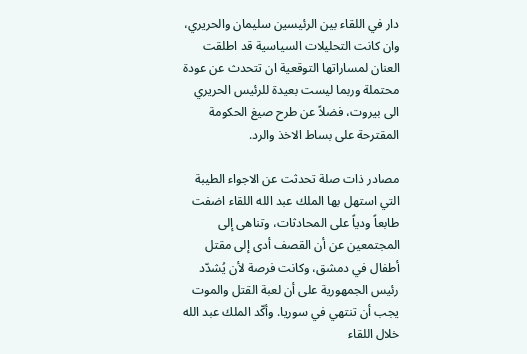دار في اللقاء بين الرئيسين سليمان والحريري، وان كانت التحليلات السياسية قد اطلقت العنان لمساراتها التوقعية ان تتحدث عن عودة محتملة وربما ليست بعيدة للرئيس الحريري الى بيروت، فضلاً عن طرح صيغ الحكومة المقترحة على بساط الاخذ والرد.

مصادر ذات صلة تحدثت عن الاجواء الطيبة التي استهل بها الملك عبد الله اللقاء اضفت طابعاً ودياً على المحادثات، وتناهى إلى المجتمعين عن أن القصف أدى إلى مقتل أطفال في دمشق، وكانت فرصة لأن يُشدّد رئيس الجمهورية على أن لعبة القتل والموت يجب أن تنتهي في سوريا. وأكّد الملك عبد الله خلال اللقاء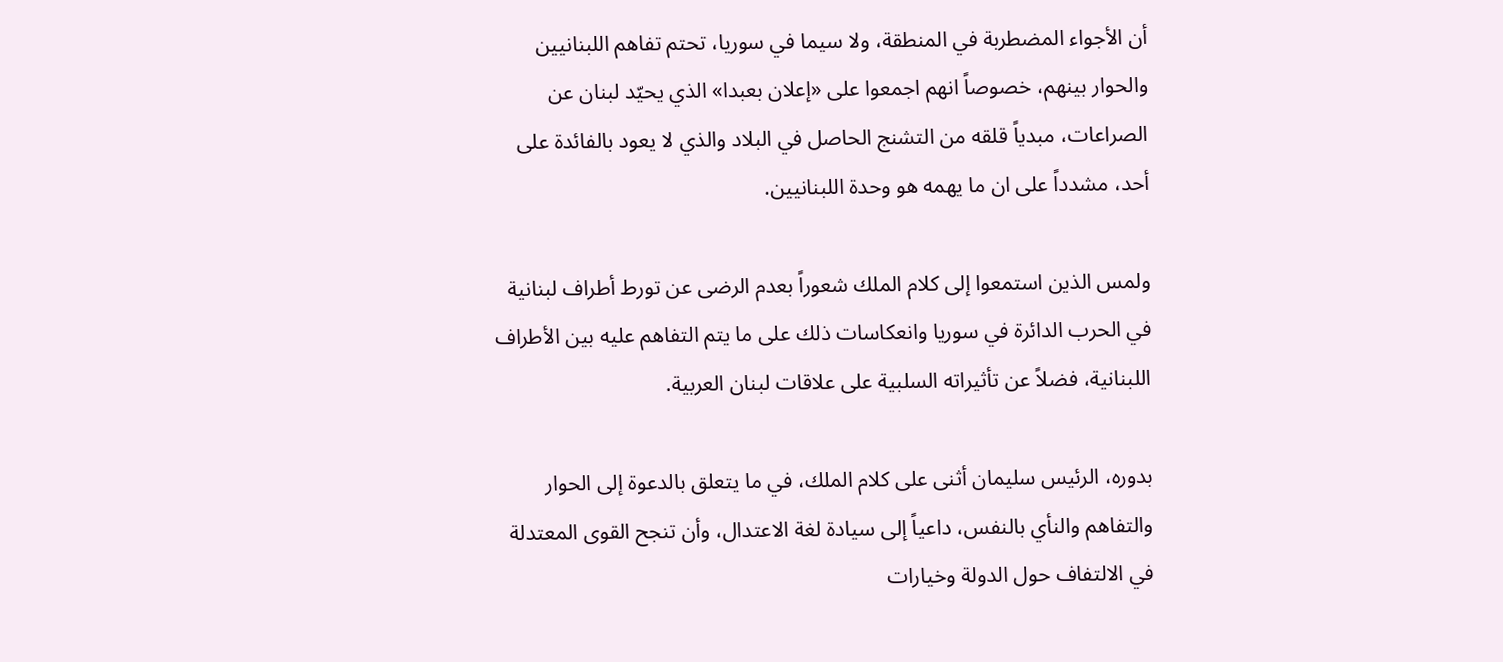أن الأجواء المضطربة في المنطقة، ولا سيما في سوريا، تحتم تفاهم اللبنانيين والحوار بينهم، خصوصاً انهم اجمعوا على «إعلان بعبدا» الذي يحيّد لبنان عن الصراعات، مبدياً قلقه من التشنج الحاصل في البلاد والذي لا يعود بالفائدة على أحد، مشدداً على ان ما يهمه هو وحدة اللبنانيين.

ولمس الذين استمعوا إلى كلام الملك شعوراً بعدم الرضى عن تورط أطراف لبنانية في الحرب الدائرة في سوريا وانعكاسات ذلك على ما يتم التفاهم عليه بين الأطراف اللبنانية، فضلاً عن تأثيراته السلبية على علاقات لبنان العربية.

بدوره، الرئيس سليمان أثنى على كلام الملك، في ما يتعلق بالدعوة إلى الحوار والتفاهم والنأي بالنفس، داعياً إلى سيادة لغة الاعتدال، وأن تنجح القوى المعتدلة في الالتفاف حول الدولة وخيارات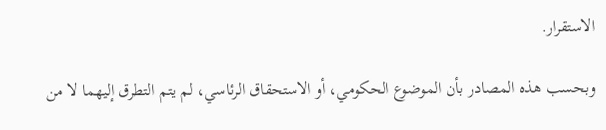الاستقرار.

وبحسب هذه المصادر بأن الموضوع الحكومي، أو الاستحقاق الرئاسي، لم يتم التطرق إليهما لا من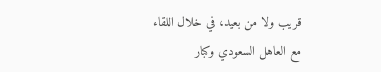قريب ولا من بعيد، في خلال اللقاء مع العاهل السعودي وكبار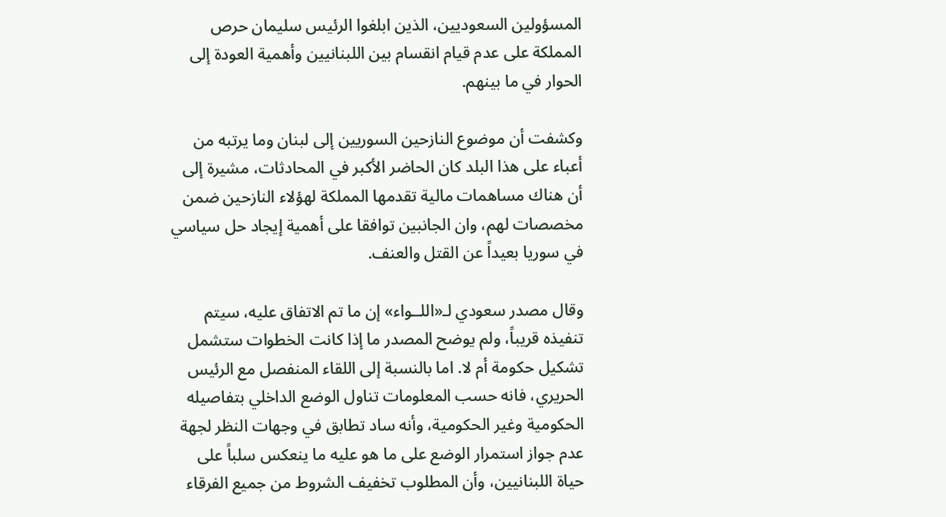المسؤولين السعوديين، الذين ابلغوا الرئيس سليمان حرص المملكة على عدم قيام انقسام بين اللبنانيين وأهمية العودة إلى الحوار في ما بينهم.

وكشفت أن موضوع النازحين السوريين إلى لبنان وما يرتبه من أعباء على هذا البلد كان الحاضر الأكبر في المحادثات، مشيرة إلى أن هناك مساهمات مالية تقدمها المملكة لهؤلاء النازحين ضمن مخصصات لهم، وان الجانبين توافقا على أهمية إيجاد حل سياسي في سوريا بعيداً عن القتل والعنف.

وقال مصدر سعودي لـ«اللــواء» إن ما تم الاتفاق عليه، سيتم تنفيذه قريباً، ولم يوضح المصدر ما إذا كانت الخطوات ستشمل تشكيل حكومة أم لا. اما بالنسبة إلى اللقاء المنفصل مع الرئيس الحريري، فانه حسب المعلومات تناول الوضع الداخلي بتفاصيله الحكومية وغير الحكومية، وأنه ساد تطابق في وجهات النظر لجهة عدم جواز استمرار الوضع على ما هو عليه ما ينعكس سلباً على حياة اللبنانيين، وأن المطلوب تخفيف الشروط من جميع الفرقاء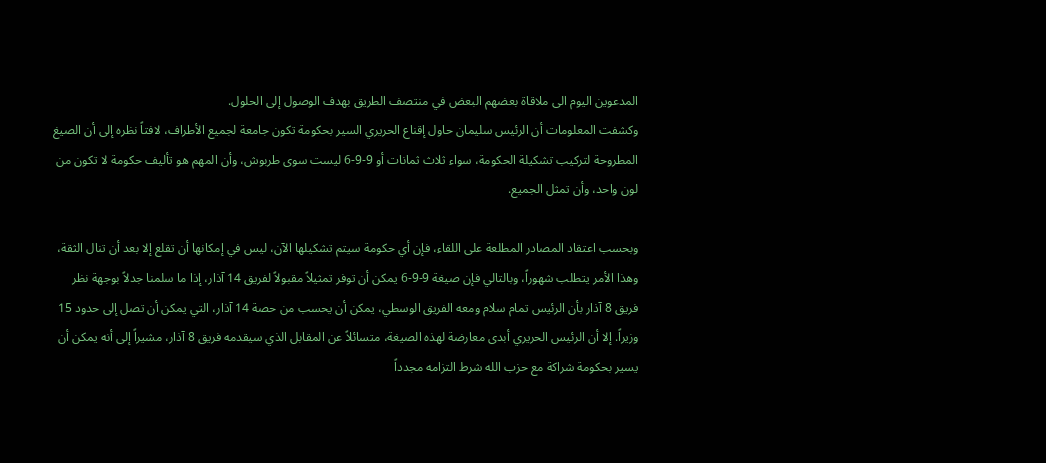المدعوين اليوم الى ملاقاة بعضهم البعض في منتصف الطريق بهدف الوصول إلى الحلول.
وكشفت المعلومات أن الرئيس سليمان حاول إقناع الحريري السير بحكومة تكون جامعة لجميع الأطراف، لافتاً نظره إلى أن الصيغ المطروحة لتركيب تشكيلة الحكومة، سواء ثلاث ثمانات أو 9-9-6 ليست سوى طربوش، وأن المهم هو تأليف حكومة لا تكون من لون واحد، وأن تمثل الجميع.

وبحسب اعتقاد المصادر المطلعة على اللقاء، فإن أي حكومة سيتم تشكيلها الآن، ليس في إمكانها أن تقلع إلا بعد أن تنال الثقة، وهذا الأمر يتطلب شهوراً، وبالتالي فإن صيغة 9-9-6 يمكن أن توفر تمثيلاً مقبولاً لفريق 14 آذار، إذا ما سلمنا جدلاً بوجهة نظر فريق 8 آذار بأن الرئيس تمام سلام ومعه الفريق الوسطي، يمكن أن يحسب من حصة 14 آذار، التي يمكن أن تصل إلى حدود 15 وزيراً. إلا أن الرئيس الحريري أبدى معارضة لهذه الصيغة، متسائلاً عن المقابل الذي سيقدمه فريق 8 آذار، مشيراً إلى أنه يمكن أن يسير بحكومة شراكة مع حزب الله شرط التزامه مجدداً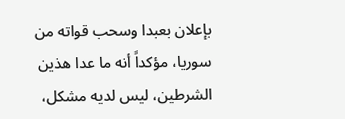بإعلان بعبدا وسحب قواته من سوريا، مؤكداً أنه ما عدا هذين الشرطين، ليس لديه مشكل،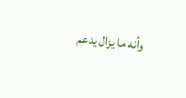وأنه ما يزال يدعم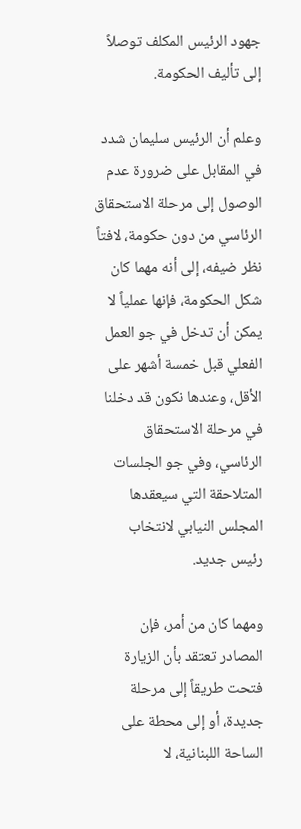جهود الرئيس المكلف توصلاً إلى تأليف الحكومة.

وعلم أن الرئيس سليمان شدد في المقابل على ضرورة عدم الوصول إلى مرحلة الاستحقاق الرئاسي من دون حكومة، لافتاً نظر ضيفه، إلى أنه مهما كان شكل الحكومة، فإنها عملياً لا يمكن أن تدخل في جو العمل الفعلي قبل خمسة أشهر على الأقل، وعندها نكون قد دخلنا في مرحلة الاستحقاق الرئاسي، وفي جو الجلسات المتلاحقة التي سيعقدها المجلس النيابي لانتخاب رئيس جديد.

ومهما كان من أمر، فإن المصادر تعتقد بأن الزيارة فتحت طريقاً إلى مرحلة جديدة، أو إلى محطة على الساحة اللبنانية، لا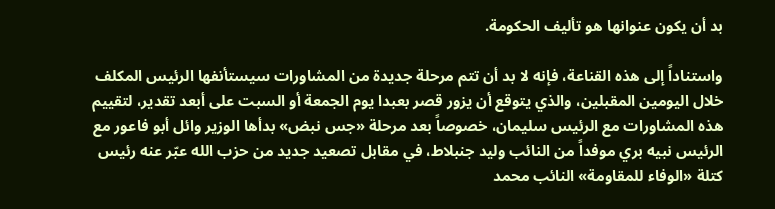بد أن يكون عنوانها هو تأليف الحكومة.

واستناداً إلى هذه القناعة، فإنه لا بد أن تتم مرحلة جديدة من المشاورات سيستأنفها الرئيس المكلف خلال اليومين المقبلين، والذي يتوقع أن يزور قصر بعبدا يوم الجمعة أو السبت على أبعد تقدير، لتقييم هذه المشاورات مع الرئيس سليمان، خصوصاً بعد مرحلة «جس نبض» بدأها الوزير وائل أبو فاعور مع الرئيس نبيه بري موفداً من النائب وليد جنبلاط، في مقابل تصعيد جديد من حزب الله عبّر عنه رئيس كتلة «الوفاء للمقاومة» النائب محمد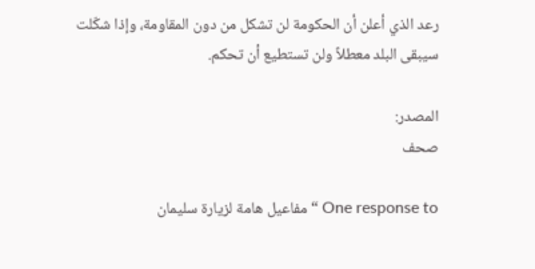رعد الذي أعلن أن الحكومة لن تشكل من دون المقاومة، وإذا شكّلت سيبقى البلد معطلاً ولن تستطيع أن تحكم.

المصدر:
صحف

One response to “مفاعيل هامة لزيارة سليمان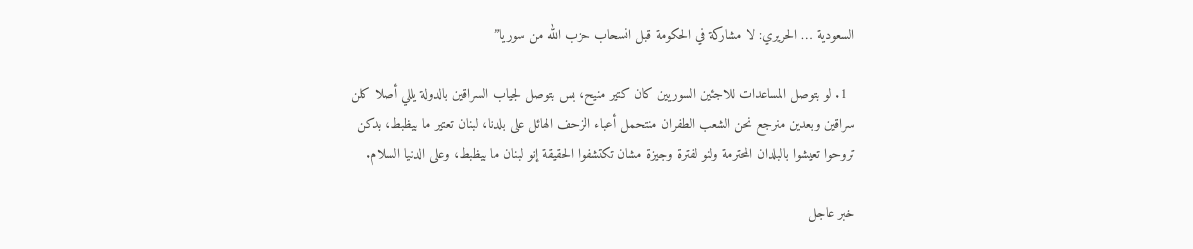السعودية … الحريري: لا مشاركة في الحكومة قبل انسحاب حزب الله من سوريا”

  1. لو بتوصل المساعدات للاجئين السوريين كان كتير منيح، بس بتوصل لجياب السراقين بالدولة يللي أصلا كلن سراقين وبعدين منرجع نحن الشعب الطفران منتحمل أعباء الزحف الهائل على بلدنا، لبنان تعتير ما بيظبط، بدكن تروحوا تعيشوا بالبلدان المحترمة ولنو لفترة وجيزة مشان تكتشفوا الحقيقة إنو لبنان ما بيظبط، وعلى الدنيا السلام.

خبر عاجل